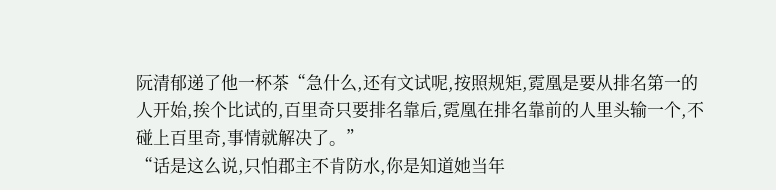阮清郁递了他一杯茶“急什么,还有文试呢,按照规矩,霓凰是要从排名第一的人开始,挨个比试的,百里奇只要排名靠后,霓凰在排名靠前的人里头输一个,不碰上百里奇,事情就解决了。”
“话是这么说,只怕郡主不肯防水,你是知道她当年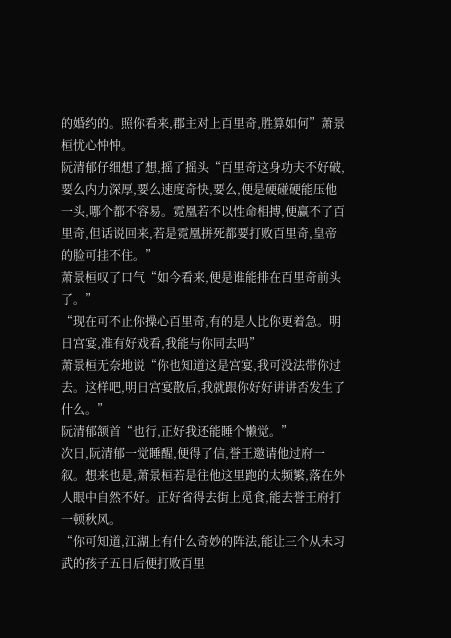的婚约的。照你看来,郡主对上百里奇,胜算如何”萧景桓忧心忡忡。
阮清郁仔细想了想,摇了摇头“百里奇这身功夫不好破,要么内力深厚,要么速度奇快,要么,便是硬碰硬能压他一头,哪个都不容易。霓凰若不以性命相搏,便赢不了百里奇,但话说回来,若是霓凰拼死都要打败百里奇,皇帝的脸可挂不住。”
萧景桓叹了口气“如今看来,便是谁能排在百里奇前头了。”
“现在可不止你操心百里奇,有的是人比你更着急。明日宫宴,准有好戏看,我能与你同去吗”
萧景桓无奈地说“你也知道这是宫宴,我可没法带你过去。这样吧,明日宫宴散后,我就跟你好好讲讲否发生了什么。”
阮清郁颔首“也行,正好我还能睡个懒觉。”
次日,阮清郁一觉睡醒,便得了信,誉王邀请他过府一叙。想来也是,萧景桓若是往他这里跑的太频繁,落在外人眼中自然不好。正好省得去街上觅食,能去誉王府打一顿秋风。
“你可知道,江湖上有什么奇妙的阵法,能让三个从未习武的孩子五日后便打败百里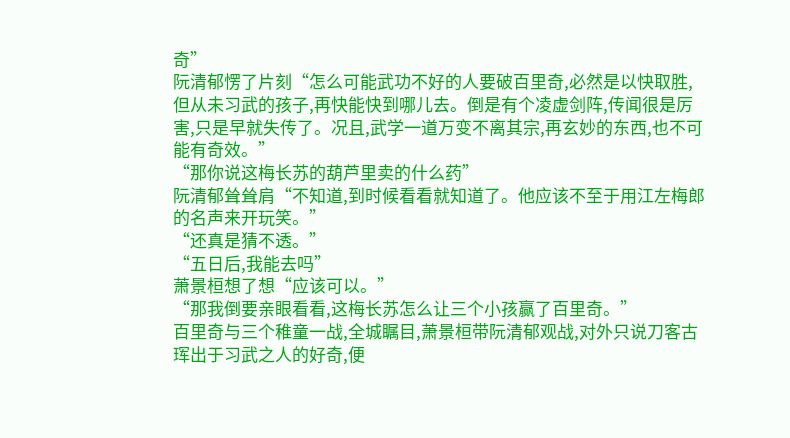奇”
阮清郁愣了片刻“怎么可能武功不好的人要破百里奇,必然是以快取胜,但从未习武的孩子,再快能快到哪儿去。倒是有个凌虚剑阵,传闻很是厉害,只是早就失传了。况且,武学一道万变不离其宗,再玄妙的东西,也不可能有奇效。”
“那你说这梅长苏的葫芦里卖的什么药”
阮清郁耸耸肩“不知道,到时候看看就知道了。他应该不至于用江左梅郎的名声来开玩笑。”
“还真是猜不透。”
“五日后,我能去吗”
萧景桓想了想“应该可以。”
“那我倒要亲眼看看,这梅长苏怎么让三个小孩赢了百里奇。”
百里奇与三个稚童一战,全城瞩目,萧景桓带阮清郁观战,对外只说刀客古珲出于习武之人的好奇,便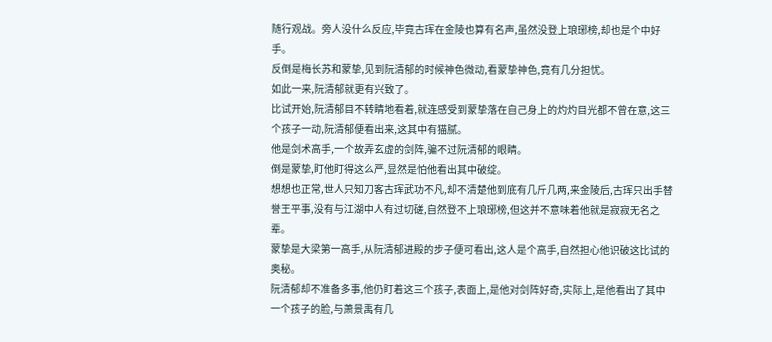随行观战。旁人没什么反应,毕竟古珲在金陵也算有名声,虽然没登上琅琊榜,却也是个中好手。
反倒是梅长苏和蒙挚,见到阮清郁的时候神色微动,看蒙挚神色,竟有几分担忧。
如此一来,阮清郁就更有兴致了。
比试开始,阮清郁目不转睛地看着,就连感受到蒙挚落在自己身上的灼灼目光都不曾在意,这三个孩子一动,阮清郁便看出来,这其中有猫腻。
他是剑术高手,一个故弄玄虚的剑阵,骗不过阮清郁的眼睛。
倒是蒙挚,盯他盯得这么严,显然是怕他看出其中破绽。
想想也正常,世人只知刀客古珲武功不凡,却不清楚他到底有几斤几两,来金陵后,古珲只出手替誉王平事,没有与江湖中人有过切磋,自然登不上琅琊榜,但这并不意味着他就是寂寂无名之辈。
蒙挚是大梁第一高手,从阮清郁进殿的步子便可看出,这人是个高手,自然担心他识破这比试的奥秘。
阮清郁却不准备多事,他仍盯着这三个孩子,表面上,是他对剑阵好奇,实际上,是他看出了其中一个孩子的脸,与萧景禹有几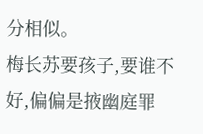分相似。
梅长苏要孩子,要谁不好,偏偏是掖幽庭罪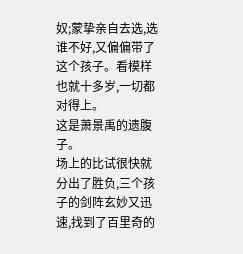奴;蒙挚亲自去选,选谁不好,又偏偏带了这个孩子。看模样也就十多岁,一切都对得上。
这是萧景禹的遗腹子。
场上的比试很快就分出了胜负,三个孩子的剑阵玄妙又迅速,找到了百里奇的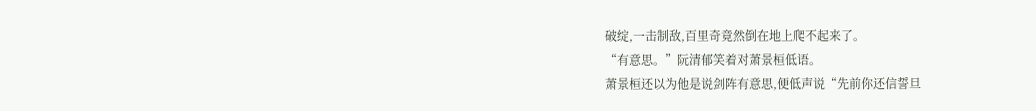破绽,一击制敌,百里奇竟然倒在地上爬不起来了。
“有意思。”阮清郁笑着对萧景桓低语。
萧景桓还以为他是说剑阵有意思,便低声说“先前你还信誓旦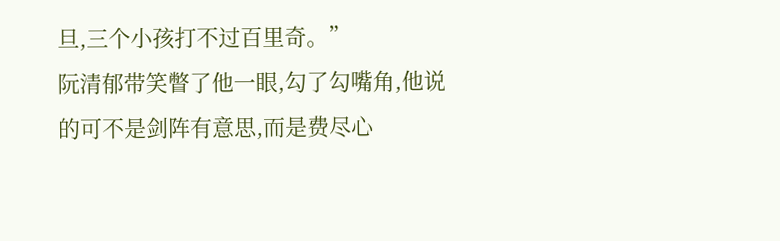旦,三个小孩打不过百里奇。”
阮清郁带笑瞥了他一眼,勾了勾嘴角,他说的可不是剑阵有意思,而是费尽心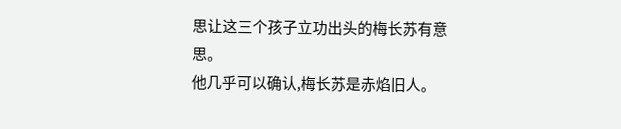思让这三个孩子立功出头的梅长苏有意思。
他几乎可以确认,梅长苏是赤焰旧人。